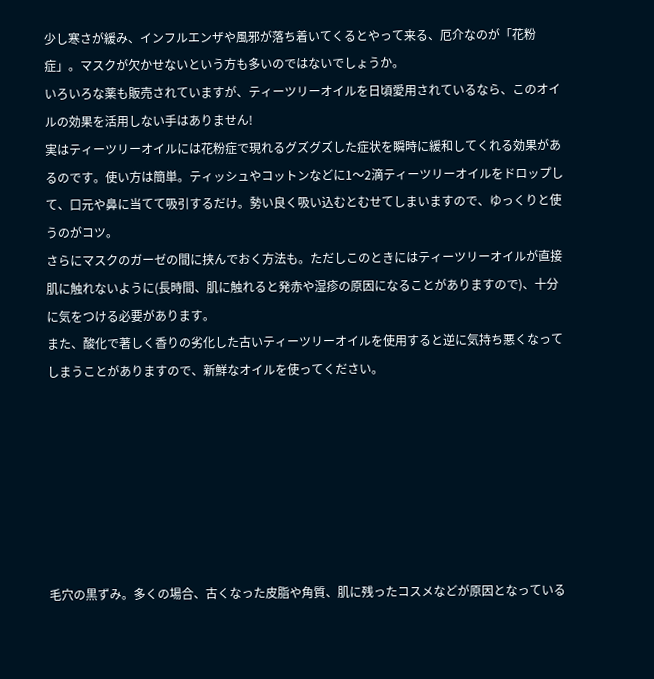少し寒さが緩み、インフルエンザや風邪が落ち着いてくるとやって来る、厄介なのが「花粉症」。マスクが欠かせないという方も多いのではないでしょうか。
いろいろな薬も販売されていますが、ティーツリーオイルを日頃愛用されているなら、このオイルの効果を活用しない手はありません!
実はティーツリーオイルには花粉症で現れるグズグズした症状を瞬時に緩和してくれる効果があるのです。使い方は簡単。ティッシュやコットンなどに1〜2滴ティーツリーオイルをドロップして、口元や鼻に当てて吸引するだけ。勢い良く吸い込むとむせてしまいますので、ゆっくりと使うのがコツ。
さらにマスクのガーゼの間に挟んでおく方法も。ただしこのときにはティーツリーオイルが直接肌に触れないように(長時間、肌に触れると発赤や湿疹の原因になることがありますので)、十分に気をつける必要があります。
また、酸化で著しく香りの劣化した古いティーツリーオイルを使用すると逆に気持ち悪くなってしまうことがありますので、新鮮なオイルを使ってください。







毛穴の黒ずみ。多くの場合、古くなった皮脂や角質、肌に残ったコスメなどが原因となっている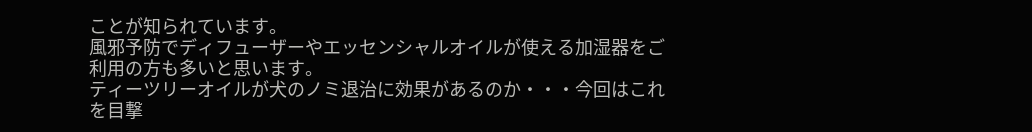ことが知られています。
風邪予防でディフューザーやエッセンシャルオイルが使える加湿器をご利用の方も多いと思います。
ティーツリーオイルが犬のノミ退治に効果があるのか・・・今回はこれを目撃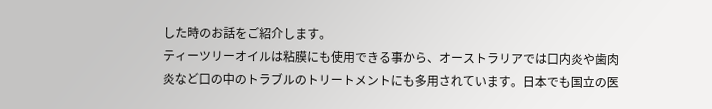した時のお話をご紹介します。
ティーツリーオイルは粘膜にも使用できる事から、オーストラリアでは口内炎や歯肉炎など口の中のトラブルのトリートメントにも多用されています。日本でも国立の医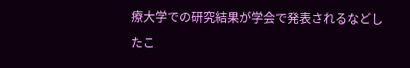療大学での研究結果が学会で発表されるなどしたこ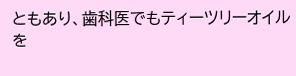ともあり、歯科医でもティーツリーオイルを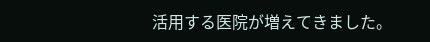活用する医院が増えてきました。